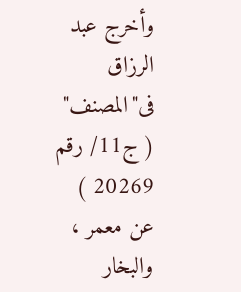وأخرج عبد الرزاق فى"المصنف" ( ج11/ رقم 20269 ) عن معمر ، والبخار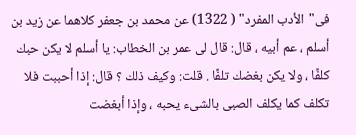فى"الأدب المفرد" ( 1322) عن محمد بن جعفر كلاهما عن زيد بن أسلم ، عم أبيه ، قال: قال لى عمر بن الخطاب: يا أسلم لا يكن حبك كلفًا ، ولا يكن بغضك تلفًا . قلت: وكيف ذلك ؟ قال: إذا أحببت فلا تكلف كما يكلف الصبى بالشىء يحبه ، وإذا أبغضت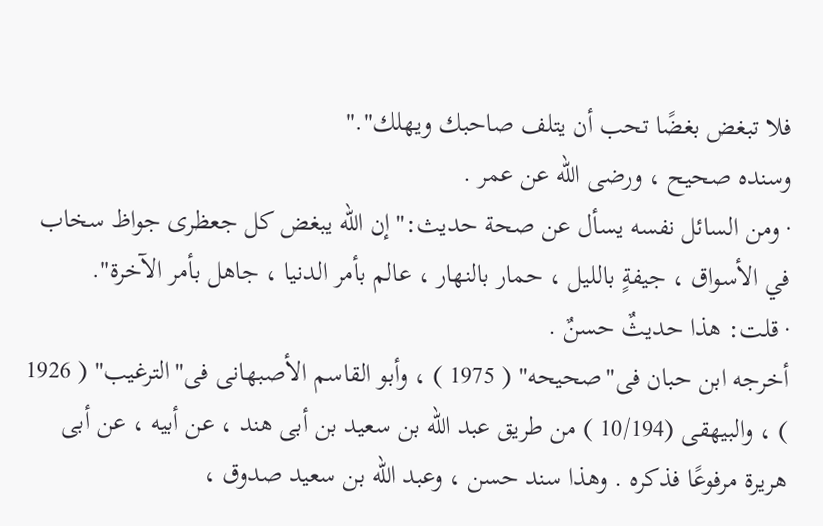فلا تبغض بغضًا تحب أن يتلف صاحبك ويهلك"."
وسنده صحيح ، ورضى الله عن عمر .
· ومن السائل نفسه يسأل عن صحة حديث:"إن الله يبغض كل جعظرى جواظ سخاب في الأسواق ، جيفةٍ بالليل ، حمار بالنهار ، عالم بأمر الدنيا ، جاهل بأمر الآخرة".
· قلت: هذا حديثٌ حسنٌ .
أخرجه ابن حبان فى"صحيحه" ( 1975 ) ، وأبو القاسم الأصبهانى فى"الترغيب" ( 1926 ) ، والبيهقى (10/194 ) من طريق عبد الله بن سعيد بن أبى هند ، عن أبيه ، عن أبى هريرة مرفوعًا فذكره . وهذا سند حسن ، وعبد الله بن سعيد صدوق ،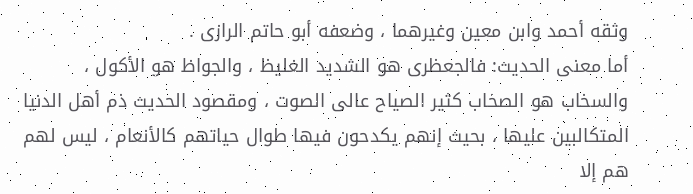وثقه أحمد وابن معين وغيرهما ، وضعفه أبو حاتم الرازى .
أما معنى الحديث: فالجعظرى هو الشديد الغليظ ، والجواظ هو الأكول ، والسخاب هو الصخاب كثير الصياح عالى الصوت ، ومقصود الحديث ذم أهل الدنيا المتكالبين عليها ، بحيث إنهم يكدحون فيها طوال حياتهم كالأنعام ، ليس لهم هم إلا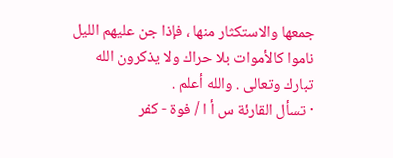جمعها والاستكثار منها ، فإذا جن عليهم الليل ناموا كالأموات بلا حراك ولا يذكرون الله تبارك وتعالى . والله أعلم .
· تسأل القارئة س أ ا / فوة - كفر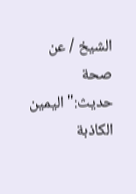الشيخ / عن صحة حديث:"اليمين الكاذبة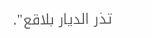تذر الديار بلاقع".